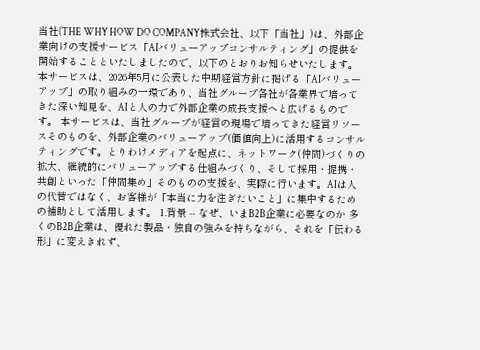当社(THE WHY HOW DO COMPANY株式会社、以下「当社」)は、外部企業向けの支援サービス「AIバリューアップコンサルティング」の提供を開始することといたしましたので、以下のとおりお知らせいたします。本サービスは、2026年5月に公表した中期経営方針に掲げる「AIバリューアップ」の取り組みの一環であり、当社グループ各社が各業界で培ってきた深い知見を、AIと人の力で外部企業の成長支援へと広げるものです。 本サービスは、当社グループが経営の現場で培ってきた経営リソースそのものを、外部企業のバリューアップ(価値向上)に活用するコンサルティングです。とりわけメディアを起点に、ネットワーク(仲間)づくりの拡大、継続的にバリューアップする仕組みづくり、そして採用・提携・共創といった「仲間集め」そのものの支援を、実際に行います。AIは人の代替ではなく、お客様が「本当に力を注ぎたいこと」に集中するための補助として活用します。 1.背景 -- なぜ、いまB2B企業に必要なのか 多くのB2B企業は、優れた製品・独自の強みを持ちながら、それを「伝わる形」に変えきれず、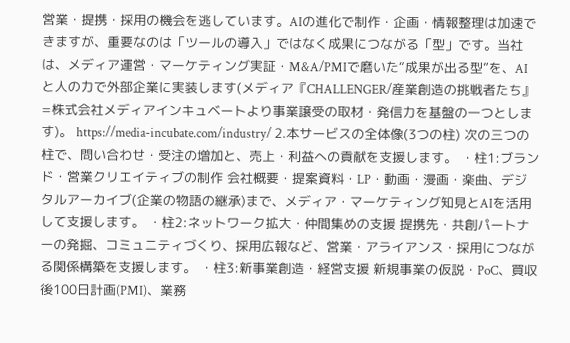営業・提携・採用の機会を逃しています。AIの進化で制作・企画・情報整理は加速できますが、重要なのは「ツールの導入」ではなく成果につながる「型」です。当社は、メディア運営・マーケティング実証・M&A/PMIで磨いた“成果が出る型”を、AIと人の力で外部企業に実装します(メディア『CHALLENGER/産業創造の挑戦者たち』=株式会社メディアインキュベートより事業譲受の取材・発信力を基盤の一つとします)。 https://media-incubate.com/industry/ 2.本サービスの全体像(3つの柱) 次の三つの柱で、問い合わせ・受注の増加と、売上・利益への貢献を支援します。 ・柱1:ブランド・営業クリエイティブの制作 会社概要・提案資料・LP・動画・漫画・楽曲、デジタルアーカイブ(企業の物語の継承)まで、メディア・マーケティング知見とAIを活用して支援します。 ・柱2:ネットワーク拡大・仲間集めの支援 提携先・共創パートナーの発掘、コミュニティづくり、採用広報など、営業・アライアンス・採用につながる関係構築を支援します。 ・柱3:新事業創造・経営支援 新規事業の仮説・PoC、買収後100日計画(PMI)、業務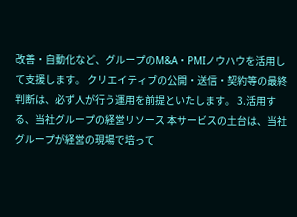改善・自動化など、グループのM&A・PMIノウハウを活用して支援します。 クリエイティブの公開・送信・契約等の最終判断は、必ず人が行う運用を前提といたします。 3.活用する、当社グループの経営リソース 本サービスの土台は、当社グループが経営の現場で培って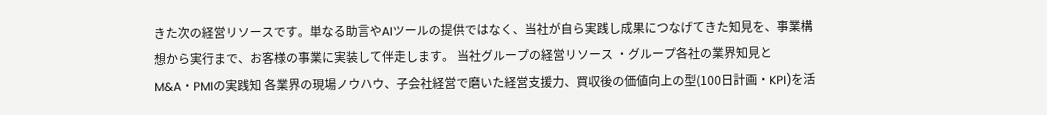きた次の経営リソースです。単なる助言やAIツールの提供ではなく、当社が自ら実践し成果につなげてきた知見を、事業構想から実行まで、お客様の事業に実装して伴走します。 当社グループの経営リソース ・グループ各社の業界知見とM&A・PMIの実践知 各業界の現場ノウハウ、子会社経営で磨いた経営支援力、買収後の価値向上の型(100日計画・KPI)を活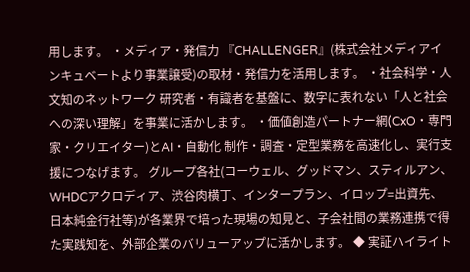用します。 ・メディア・発信力 『CHALLENGER』(株式会社メディアインキュベートより事業譲受)の取材・発信力を活用します。 ・社会科学・人文知のネットワーク 研究者・有識者を基盤に、数字に表れない「人と社会への深い理解」を事業に活かします。 ・価値創造パートナー網(CxO・専門家・クリエイター)とAI・自動化 制作・調査・定型業務を高速化し、実行支援につなげます。 グループ各社(コーウェル、グッドマン、スティルアン、WHDCアクロディア、渋谷肉横丁、インタープラン、イロップ=出資先、日本純金行社等)が各業界で培った現場の知見と、子会社間の業務連携で得た実践知を、外部企業のバリューアップに活かします。 ◆ 実証ハイライト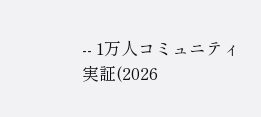-- 1万人コミュニティ実証(2026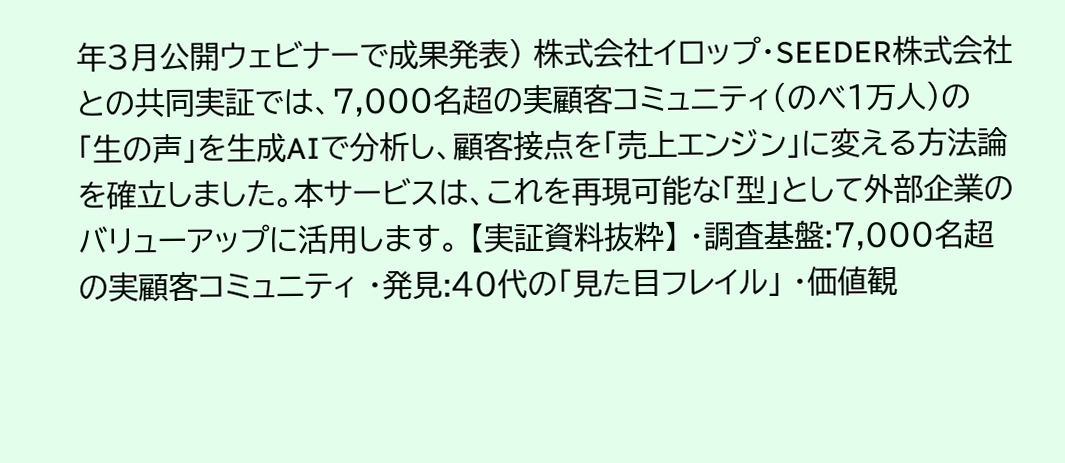年3月公開ウェビナーで成果発表) 株式会社イロップ・SEEDER株式会社との共同実証では、7,000名超の実顧客コミュニティ(のべ1万人)の「生の声」を生成AIで分析し、顧客接点を「売上エンジン」に変える方法論を確立しました。本サービスは、これを再現可能な「型」として外部企業のバリューアップに活用します。 【実証資料抜粋】 ・調査基盤:7,000名超の実顧客コミュニティ ・発見:40代の「見た目フレイル」 ・価値観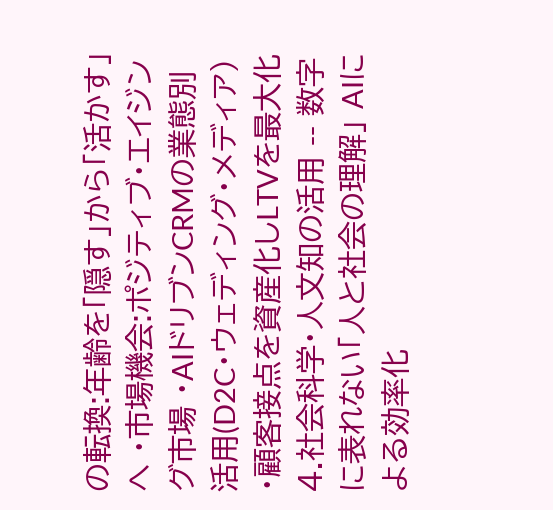の転換:年齢を「隠す」から「活かす」へ ・市場機会:ポジティブ・エイジング市場 ・AIドリブンCRMの業態別活用(D2C・ウェディング・メディア) ・顧客接点を資産化しLTVを最大化 4.社会科学・人文知の活用 -- 数字に表れない「人と社会の理解」 AIによる効率化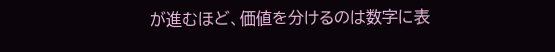が進むほど、価値を分けるのは数字に表